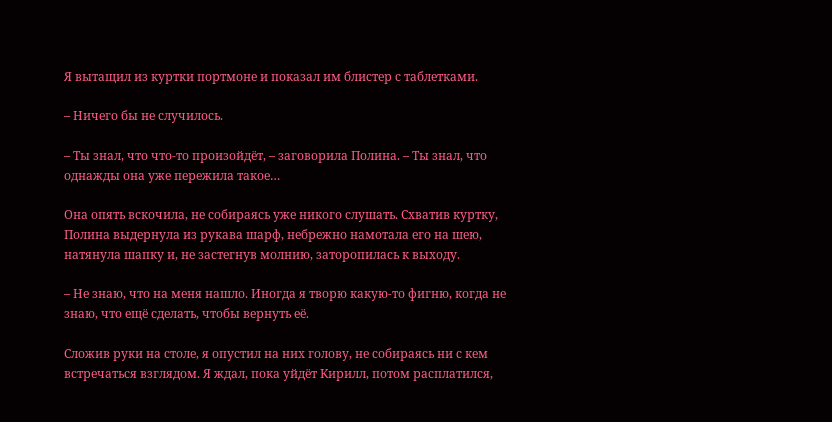Я вытащил из куртки портмоне и показал им блистер с таблетками.

– Ничего бы не случилось.

– Ты знал, что что-то произойдёт, – заговорила Полина. – Ты знал, что однажды она уже пережила такое…

Она опять вскочила, не собираясь уже никого слушать. Схватив куртку, Полина выдернула из рукава шарф, небрежно намотала его на шею, натянула шапку и, не застегнув молнию, заторопилась к выходу.

– Не знаю, что на меня нашло. Иногда я творю какую-то фигню, когда не знаю, что ещё сделать, чтобы вернуть её.

Сложив руки на столе, я опустил на них голову, не собираясь ни с кем встречаться взглядом. Я ждал, пока уйдёт Кирилл, потом расплатился,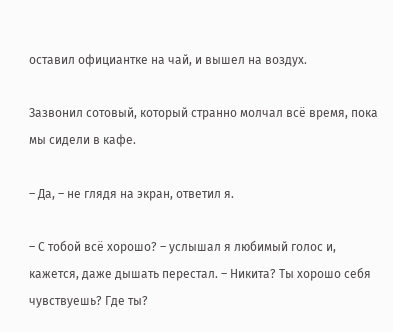оставил официантке на чай, и вышел на воздух.

Зазвонил сотовый, который странно молчал всё время, пока мы сидели в кафе.

– Да, – не глядя на экран, ответил я.

– С тобой всё хорошо? – услышал я любимый голос и, кажется, даже дышать перестал. – Никита? Ты хорошо себя чувствуешь? Где ты?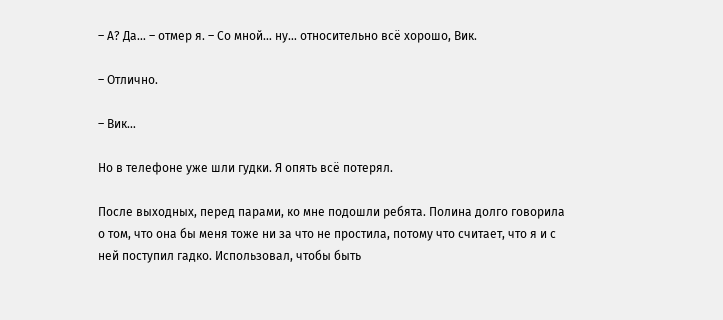– А? Да… – отмер я. – Со мной… ну… относительно всё хорошо, Вик.

– Отлично.

– Вик…

Но в телефоне уже шли гудки. Я опять всё потерял.

После выходных, перед парами, ко мне подошли ребята. Полина долго говорила о том, что она бы меня тоже ни за что не простила, потому что считает, что я и с ней поступил гадко. Использовал, чтобы быть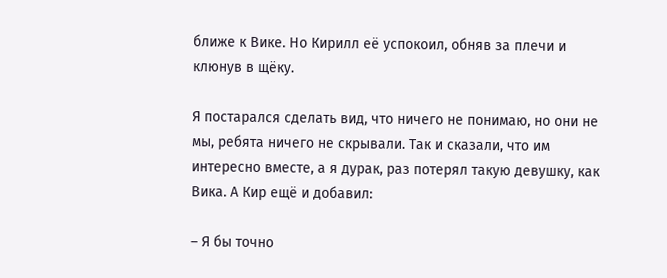ближе к Вике. Но Кирилл её успокоил, обняв за плечи и клюнув в щёку.

Я постарался сделать вид, что ничего не понимаю, но они не мы, ребята ничего не скрывали. Так и сказали, что им интересно вместе, а я дурак, раз потерял такую девушку, как Вика. А Кир ещё и добавил:

– Я бы точно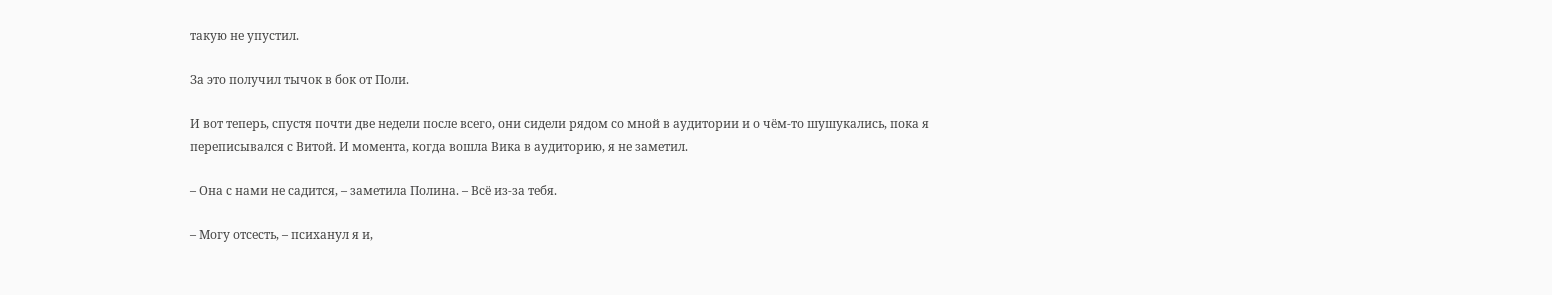такую не упустил.

За это получил тычок в бок от Поли.

И вот теперь, спустя почти две недели после всего, они сидели рядом со мной в аудитории и о чём-то шушукались, пока я переписывался с Витой. И момента, когда вошла Вика в аудиторию, я не заметил.

– Она с нами не садится, – заметила Полина. – Всё из-за тебя.

– Могу отсесть, – психанул я и,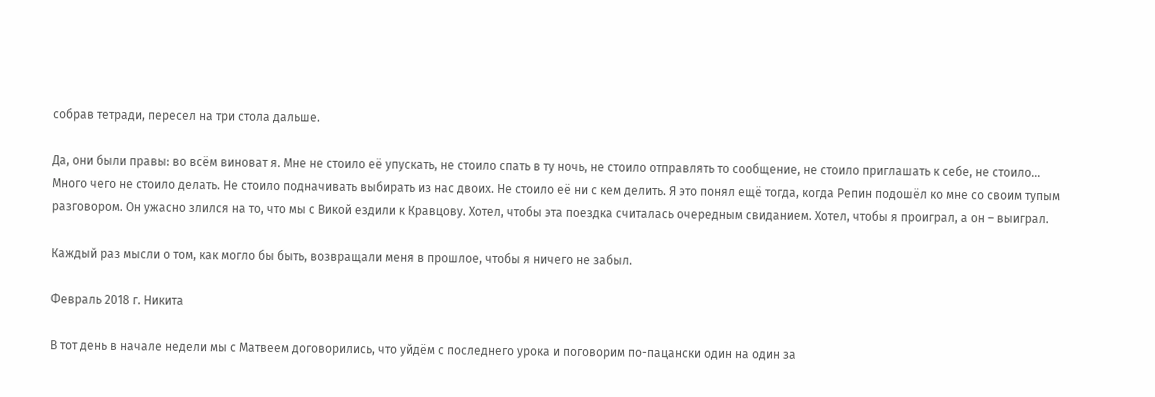собрав тетради, пересел на три стола дальше.

Да, они были правы: во всём виноват я. Мне не стоило её упускать, не стоило спать в ту ночь, не стоило отправлять то сообщение, не стоило приглашать к себе, не стоило… Много чего не стоило делать. Не стоило подначивать выбирать из нас двоих. Не стоило её ни с кем делить. Я это понял ещё тогда, когда Репин подошёл ко мне со своим тупым разговором. Он ужасно злился на то, что мы с Викой ездили к Кравцову. Хотел, чтобы эта поездка считалась очередным свиданием. Хотел, чтобы я проиграл, а он – выиграл.

Каждый раз мысли о том, как могло бы быть, возвращали меня в прошлое, чтобы я ничего не забыл.

Февраль 2018 г. Никита

В тот день в начале недели мы с Матвеем договорились, что уйдём с последнего урока и поговорим по-пацански один на один за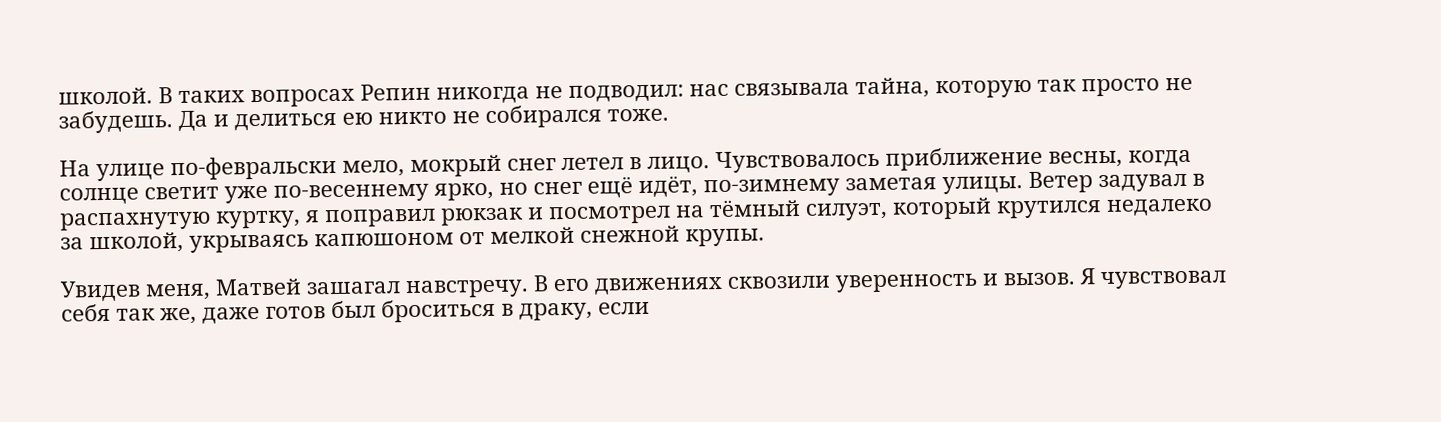школой. В таких вопросах Репин никогда не подводил: нас связывала тайна, которую так просто не забудешь. Да и делиться ею никто не собирался тоже.

На улице по-февральски мело, мокрый снег летел в лицо. Чувствовалось приближение весны, когда солнце светит уже по-весеннему ярко, но снег ещё идёт, по-зимнему заметая улицы. Ветер задувал в распахнутую куртку, я поправил рюкзак и посмотрел на тёмный силуэт, который крутился недалеко за школой, укрываясь капюшоном от мелкой снежной крупы.

Увидев меня, Матвей зашагал навстречу. В его движениях сквозили уверенность и вызов. Я чувствовал себя так же, даже готов был броситься в драку, если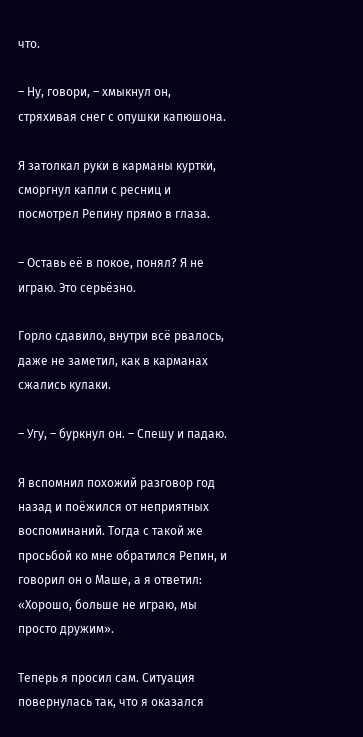что.

– Ну, говори, – хмыкнул он, стряхивая снег с опушки капюшона.

Я затолкал руки в карманы куртки, сморгнул капли с ресниц и посмотрел Репину прямо в глаза.

– Оставь её в покое, понял? Я не играю. Это серьёзно.

Горло сдавило, внутри всё рвалось, даже не заметил, как в карманах сжались кулаки.

– Угу, – буркнул он. – Спешу и падаю.

Я вспомнил похожий разговор год назад и поёжился от неприятных воспоминаний. Тогда с такой же просьбой ко мне обратился Репин, и говорил он о Маше, а я ответил: «Хорошо, больше не играю, мы просто дружим».

Теперь я просил сам. Ситуация повернулась так, что я оказался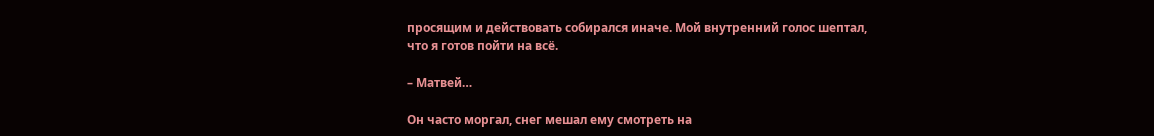просящим и действовать собирался иначе. Мой внутренний голос шептал, что я готов пойти на всё.

– Матвей…

Он часто моргал, снег мешал ему смотреть на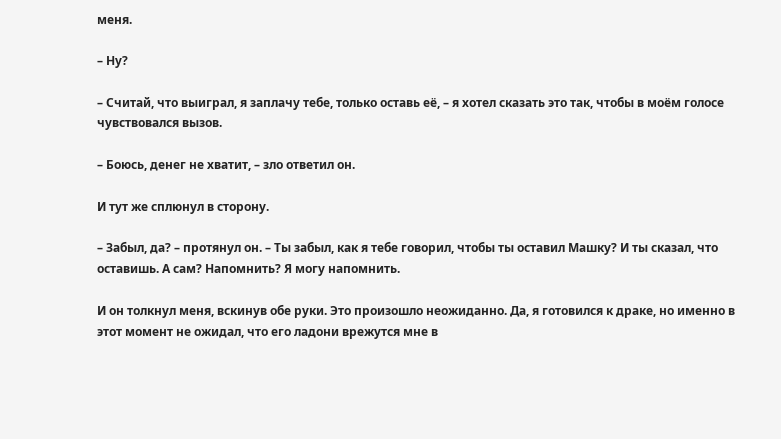меня.

– Ну?

– Считай, что выиграл, я заплачу тебе, только оставь её, – я хотел сказать это так, чтобы в моём голосе чувствовался вызов.

– Боюсь, денег не хватит, – зло ответил он.

И тут же сплюнул в сторону.

– Забыл, да? – протянул он. – Ты забыл, как я тебе говорил, чтобы ты оставил Машку? И ты сказал, что оставишь. А сам? Напомнить? Я могу напомнить.

И он толкнул меня, вскинув обе руки. Это произошло неожиданно. Да, я готовился к драке, но именно в этот момент не ожидал, что его ладони врежутся мне в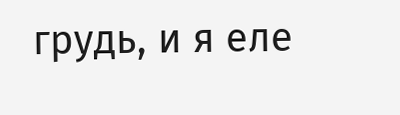грудь, и я еле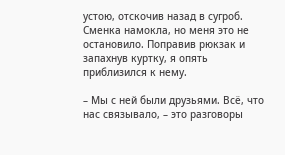устою, отскочив назад в сугроб. Сменка намокла, но меня это не остановило. Поправив рюкзак и запахнув куртку, я опять приблизился к нему.

– Мы с ней были друзьями. Всё, что нас связывало, – это разговоры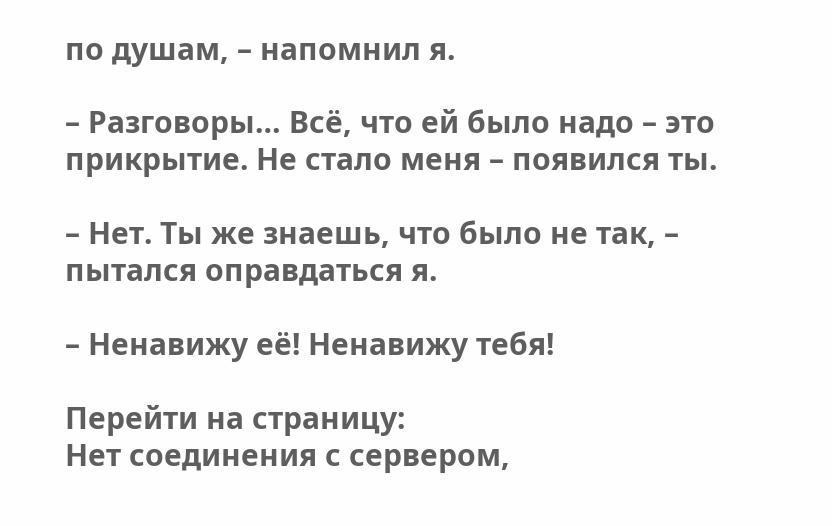по душам, – напомнил я.

– Разговоры… Всё, что ей было надо – это прикрытие. Не стало меня – появился ты.

– Нет. Ты же знаешь, что было не так, – пытался оправдаться я.

– Ненавижу её! Ненавижу тебя!

Перейти на страницу:
Нет соединения с сервером,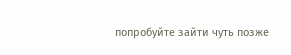попробуйте зайти чуть позже